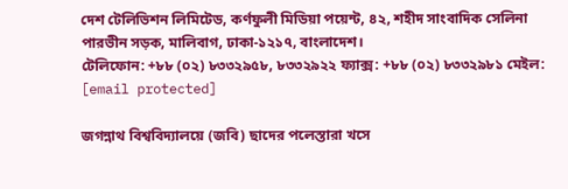দেশ টেলিভিশন লিমিটেড, কর্ণফুলী মিডিয়া পয়েন্ট, ৪২, শহীদ সাংবাদিক সেলিনা পারভীন সড়ক, মালিবাগ, ঢাকা-১২১৭, বাংলাদেশ।
টেলিফোন: +৮৮ (০২) ৮৩৩২৯৫৮, ৮৩৩২৯২২ ফ্যাক্স: +৮৮ (০২) ৮৩৩২৯৮১ মেইল: [email protected]

জগন্নাথ বিশ্ববিদ্যালয়ে (জবি) ছাদের পলেস্তারা খসে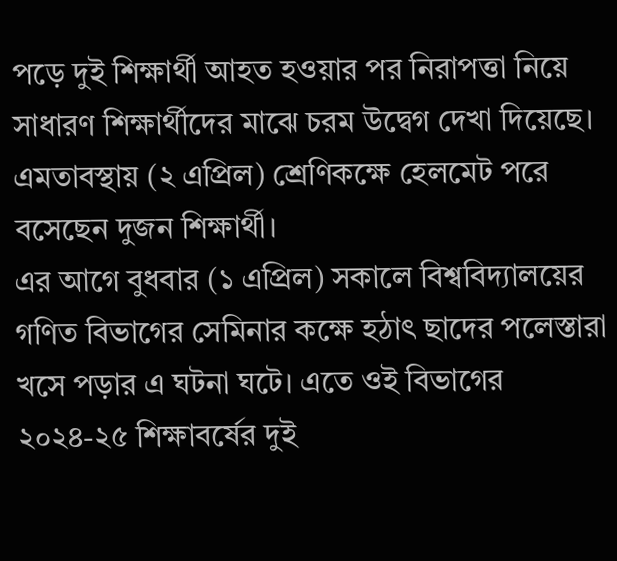পড়ে দুই শিক্ষার্থী আহত হওয়ার পর নিরাপত্তা নিয়ে সাধারণ শিক্ষার্থীদের মাঝে চরম উদ্বেগ দেখা দিয়েছে।
এমতাবস্থায় (২ এপ্রিল) শ্রেণিকক্ষে হেলমেট পরে বসেছেন দুজন শিক্ষার্থী।
এর আগে বুধবার (১ এপ্রিল) সকালে বিশ্ববিদ্যালয়ের গণিত বিভাগের সেমিনার কক্ষে হঠাৎ ছাদের পলেস্তারা খসে পড়ার এ ঘটনা ঘটে। এতে ওই বিভাগের ২০২৪-২৫ শিক্ষাবর্ষের দুই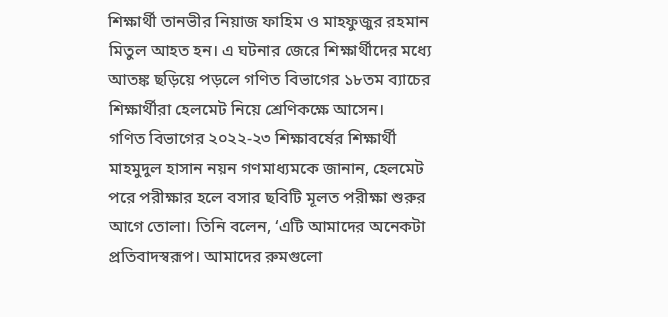শিক্ষার্থী তানভীর নিয়াজ ফাহিম ও মাহফুজুর রহমান মিতুল আহত হন। এ ঘটনার জেরে শিক্ষার্থীদের মধ্যে আতঙ্ক ছড়িয়ে পড়লে গণিত বিভাগের ১৮তম ব্যাচের শিক্ষার্থীরা হেলমেট নিয়ে শ্রেণিকক্ষে আসেন।
গণিত বিভাগের ২০২২-২৩ শিক্ষাবর্ষের শিক্ষার্থী মাহমুদুল হাসান নয়ন গণমাধ্যমকে জানান, হেলমেট পরে পরীক্ষার হলে বসার ছবিটি মূলত পরীক্ষা শুরুর আগে তোলা। তিনি বলেন, ‘এটি আমাদের অনেকটা প্রতিবাদস্বরূপ। আমাদের রুমগুলো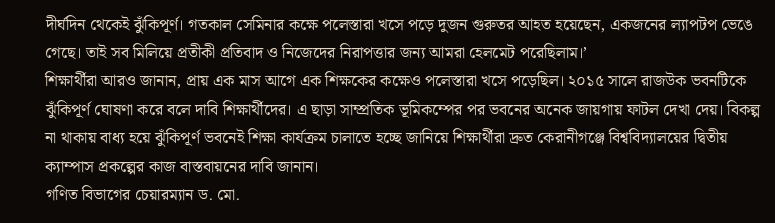দীর্ঘদিন থেকেই ঝুঁকিপূর্ণ। গতকাল সেমিনার কক্ষে পলেস্তারা খসে পড়ে দুজন গুরুতর আহত হয়েছেন, একজনের ল্যাপটপ ভেঙে গেছে। তাই সব মিলিয়ে প্রতীকী প্রতিবাদ ও নিজেদের নিরাপত্তার জন্য আমরা হেলমেট পরেছিলাম।’
শিক্ষার্থীরা আরও জানান, প্রায় এক মাস আগে এক শিক্ষকের কক্ষেও পলেস্তারা খসে পড়েছিল। ২০১৫ সালে রাজউক ভবনটিকে ঝুঁকিপূর্ণ ঘোষণা করে বলে দাবি শিক্ষার্থীদের। এ ছাড়া সাম্প্রতিক ভূমিকম্পের পর ভবনের অনেক জায়গায় ফাটল দেখা দেয়। বিকল্প না থাকায় বাধ্য হয়ে ঝুঁকিপূর্ণ ভবনেই শিক্ষা কার্যক্রম চালাতে হচ্ছে জানিয়ে শিক্ষার্থীরা দ্রুত কেরানীগঞ্জে বিশ্ববিদ্যালয়ের দ্বিতীয় ক্যাম্পাস প্রকল্পের কাজ বাস্তবায়নের দাবি জানান।
গণিত বিভাগের চেয়ারম্যান ড. মো.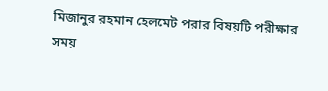মিজানুর রহমান হেলমেট পরার বিষয়টি পরীক্ষার সময়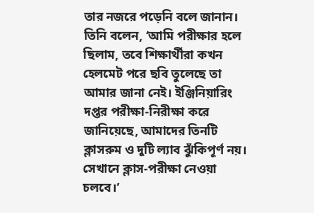তার নজরে পড়েনি বলে জানান। তিনি বলেন, ‘আমি পরীক্ষার হলে ছিলাম, তবে শিক্ষার্থীরা কখন হেলমেট পরে ছবি তুলেছে তা আমার জানা নেই। ইঞ্জিনিয়ারিং দপ্তর পরীক্ষা-নিরীক্ষা করে জানিয়েছে, আমাদের তিনটি ক্লাসরুম ও দুটি ল্যাব ঝুঁকিপূর্ণ নয়। সেখানে ক্লাস-পরীক্ষা নেওয়া চলবে।’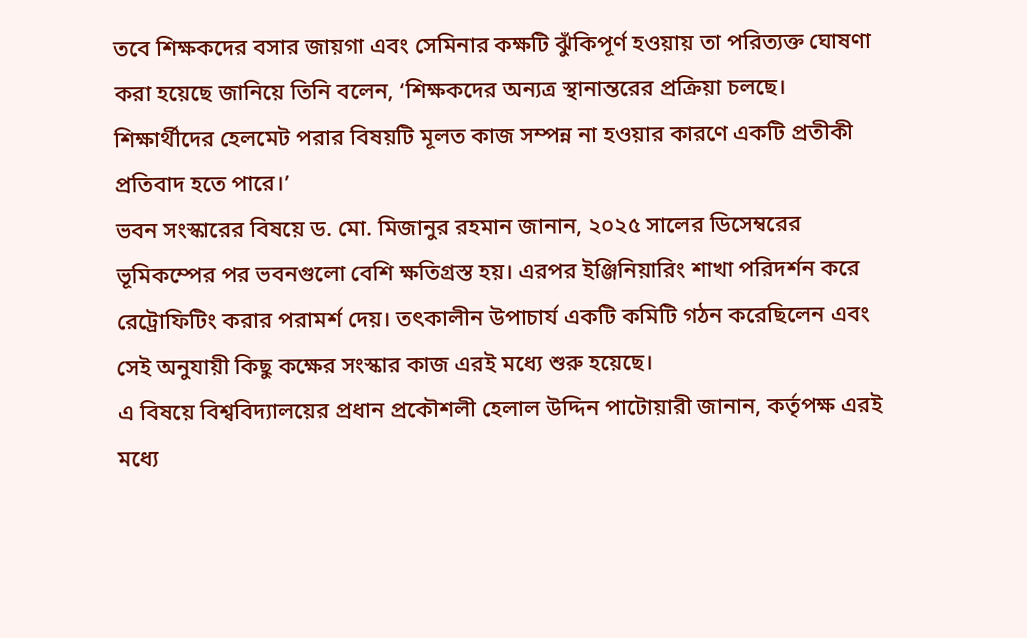তবে শিক্ষকদের বসার জায়গা এবং সেমিনার কক্ষটি ঝুঁকিপূর্ণ হওয়ায় তা পরিত্যক্ত ঘোষণা করা হয়েছে জানিয়ে তিনি বলেন, ‘শিক্ষকদের অন্যত্র স্থানান্তরের প্রক্রিয়া চলছে। শিক্ষার্থীদের হেলমেট পরার বিষয়টি মূলত কাজ সম্পন্ন না হওয়ার কারণে একটি প্রতীকী প্রতিবাদ হতে পারে।’
ভবন সংস্কারের বিষয়ে ড. মো. মিজানুর রহমান জানান, ২০২৫ সালের ডিসেম্বরের ভূমিকম্পের পর ভবনগুলো বেশি ক্ষতিগ্রস্ত হয়। এরপর ইঞ্জিনিয়ারিং শাখা পরিদর্শন করে রেট্রোফিটিং করার পরামর্শ দেয়। তৎকালীন উপাচার্য একটি কমিটি গঠন করেছিলেন এবং সেই অনুযায়ী কিছু কক্ষের সংস্কার কাজ এরই মধ্যে শুরু হয়েছে।
এ বিষয়ে বিশ্ববিদ্যালয়ের প্রধান প্রকৌশলী হেলাল উদ্দিন পাটোয়ারী জানান, কর্তৃপক্ষ এরই মধ্যে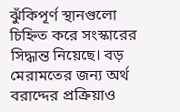ঝুঁকিপূর্ণ স্থানগুলো চিহ্নিত করে সংস্কারের সিদ্ধান্ত নিয়েছে। বড় মেরামতের জন্য অর্থ বরাদ্দের প্রক্রিয়াও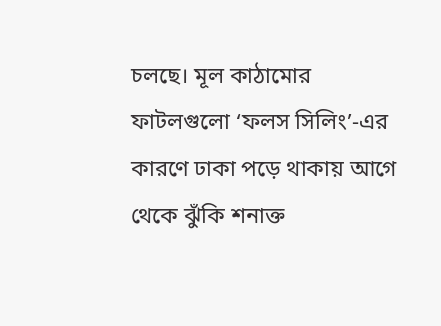চলছে। মূল কাঠামোর ফাটলগুলো ‘ফলস সিলিং’-এর কারণে ঢাকা পড়ে থাকায় আগে থেকে ঝুঁকি শনাক্ত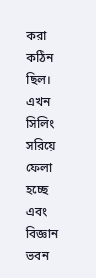করা কঠিন ছিল। এখন সিলিং সরিয়ে ফেলা হচ্ছে এবং বিজ্ঞান ভবন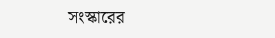সংস্কারের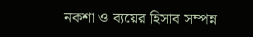নকশা ও ব্যয়ের হিসাব সম্পন্ন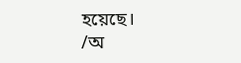হয়েছে।
/অ